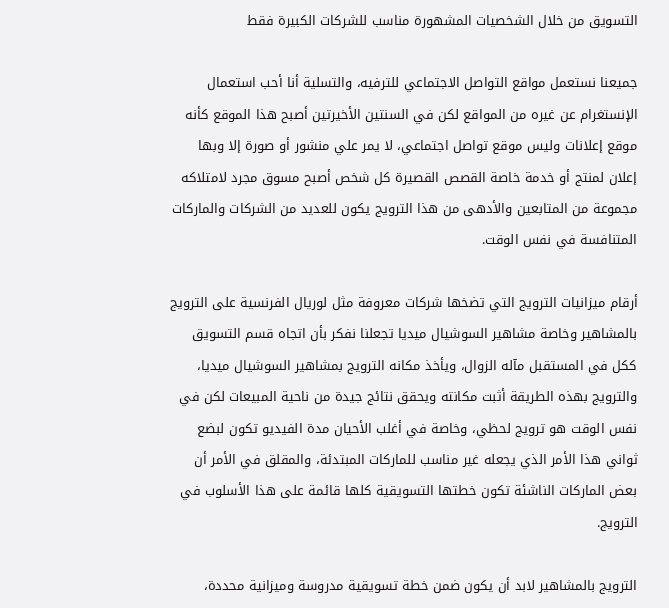التسويق من خلال الشخصيات المشهورة مناسب للشركات الكبيرة فقط

جميعنا نستعمل مواقع التواصل الاجتماعي للترفيه، والتسلية أنا أحب استعمال الإنستغرام عن غيره من المواقع لكن في السنتين الأخيرتين أصبح هذا الموقع كأنه موقع إعلانات وليس موقع تواصل اجتماعي، لا يمر علي منشور أو صورة إلا وبها إعلان لمنتج أو خدمة خاصة القصص القصيرة كل شخص أصبح مسوق مجرد لامتلاكه مجموعة من المتابعين والأدهى من هذا الترويج يكون للعديد من الشركات والماركات المتنافسة في نفس الوقت.

أرقام ميزانيات الترويج التي تضخها شركات معروفة مثل لوريال الفرنسية على الترويج بالمشاهير وخاصة مشاهير السوشيال ميديا تجعلنا نفكر بأن اتجاه قسم التسويق ككل في المستقبل مآله الزوال، ويأخذ مكانه الترويج بمشاهير السوشيال ميديا، والترويج بهذه الطريقة أثبت مكانته ويحقق نتائج جيدة من ناحية المبيعات لكن في نفس الوقت هو ترويج لحظي، وخاصة في أغلب الأحيان مدة الفيديو تكون لبضع ثواني هذا الأمر الذي يجعله غير مناسب للماركات المبتدئة، والمقلق في الأمر أن بعض الماركات الناشئة تكون خطتها التسويقية كلها قائمة على هذا الأسلوب في الترويج.

الترويج بالمشاهير لابد أن يكون ضمن خطة تسويقية مدروسة وميزانية محددة،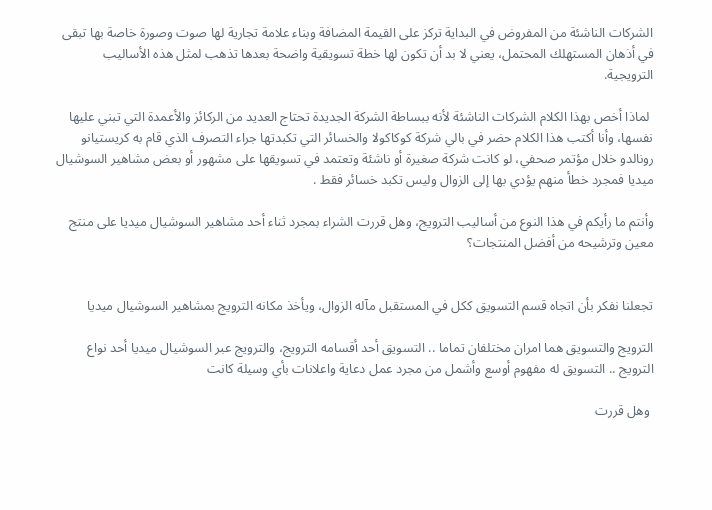الشركات الناشئة من المفروض في البداية تركز على القيمة المضافة وبناء علامة تجارية لها صوت وصورة خاصة بها تبقى في أذهان المستهلك المحتمل، يعني لا بد أن تكون لها خطة تسويقية واضحة بعدها تذهب لمثل هذه الأساليب الترويجية.

 لماذا أخص بهذا الكلام الشركات الناشئة لأنه ببساطة الشركة الجديدة تحتاج العديد من الركائز والأعمدة التي تبني عليها نفسها، وأنا أكتب هذا الكلام حضر في بالي شركة كوكاكولا والخسائر التي تكبدتها جراء التصرف الذي قام به كريستيانو رونالدو خلال مؤتمر صحفي، لو كانت شركة صغيرة أو ناشئة وتعتمد في تسويقها على مشهور أو بعض مشاهير السوشيال ميديا فمجرد خطأ منهم يؤدي بها إلى الزوال وليس تكبد خسائر فقط .

وأنتم ما رأيكم في هذا النوع من أساليب الترويج، وهل قررت الشراء بمجرد ثناء أحد مشاهير السوشيال ميديا على منتج معين وترشيحه من أفضل المنتجات؟


تجعلنا نفكر بأن اتجاه قسم التسويق ككل في المستقبل مآله الزوال، ويأخذ مكانه الترويج بمشاهير السوشيال ميديا

الترويج والتسويق هما امران مختلفان تماما .. التسويق أحد أقسامه الترويج، والترويج عبر السوشيال ميديا أحد نواع الترويج .. التسويق له مفهوم أوسع وأشمل من مجرد عمل دعاية واعلانات بأي وسيلة كانت

 وهل قررت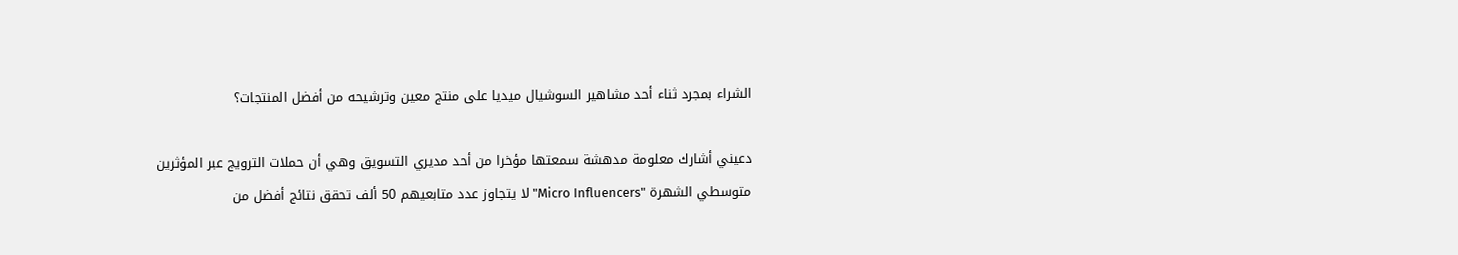الشراء بمجرد ثناء أحد مشاهير السوشيال ميديا على منتج معين وترشيحه من أفضل المنتجات؟

دعيني أشارك معلومة مدهشة سمعتها مؤخرا من أحد مديري التسويق وهي أن حملات الترويج عبر المؤثرين متوسطي الشهرة "Micro Influencers" لا يتجاوز عدد متابعيهم 50 ألف تحقق نتائج أفضل من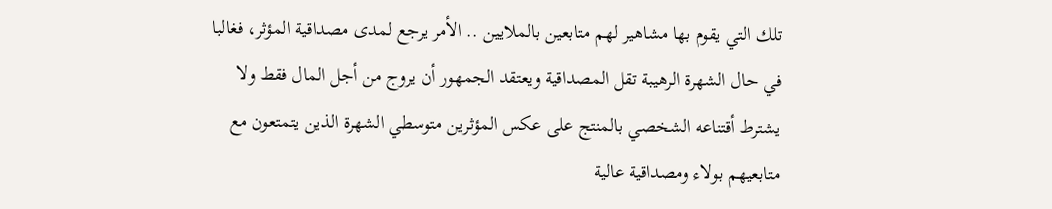تلك التي يقوم بها مشاهير لهم متابعين بالملايين .. الأمر يرجع لمدى مصداقية المؤثر، فغالبا في حال الشهرة الرهيبة تقل المصداقية ويعتقد الجمهور أن يروج من أجل المال فقط ولا يشترط أقتناعه الشخصي بالمنتج على عكس المؤثرين متوسطي الشهرة الذين يتمتعون مع متابعيهم بولاء ومصداقية عالية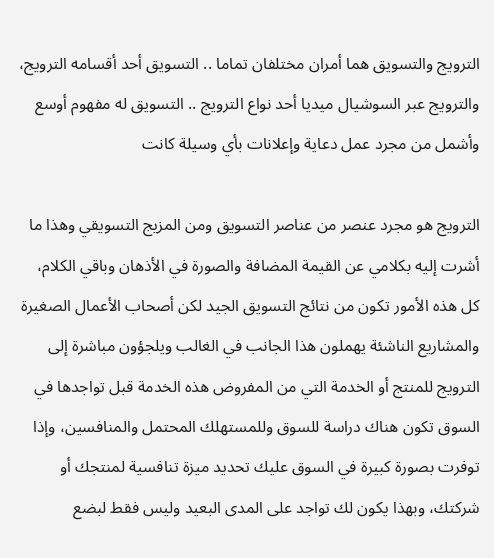الترويج والتسويق هما أمران مختلفان تماما .. التسويق أحد أقسامه الترويج، والترويج عبر السوشيال ميديا أحد نواع الترويج .. التسويق له مفهوم أوسع وأشمل من مجرد عمل دعاية وإعلانات بأي وسيلة كانت

الترويج هو مجرد عنصر من عناصر التسويق ومن المزيج التسويقي وهذا ما أشرت إليه بكلامي عن القيمة المضافة والصورة في الأذهان وباقي الكلام، كل هذه الأمور تكون من نتائج التسويق الجيد لكن أصحاب الأعمال الصغيرة والمشاريع الناشئة يهملون هذا الجانب في الغالب ويلجؤون مباشرة إلى الترويج للمنتج أو الخدمة التي من المفروض هذه الخدمة قبل تواجدها في السوق تكون هناك دراسة للسوق وللمستهلك المحتمل والمنافسين، وإذا توفرت بصورة كبيرة في السوق عليك تحديد ميزة تنافسية لمنتجك أو شركتك، وبهذا يكون لك تواجد على المدى البعيد وليس فقط لبضع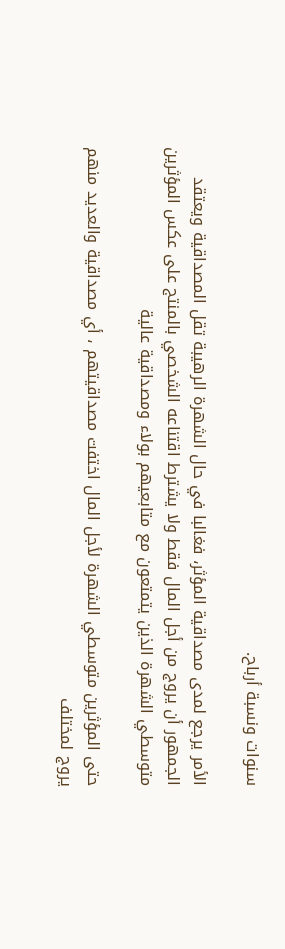سنوات ونسبة أرباح.

الأمر يرجع لمدى مصداقية المؤثر، فغالبا في حال الشهرة الرهيبة تقل المصداقية ويعتقد الجمهور أن يروج من أجل المال فقط ولا يشترط اقتناعه الشخصي بالمنتج على عكس المؤثرين متوسطي الشهرة الذين يتمتعون مع متابعيهم بولاء ومصداقية عالية

حتى المؤثرين متوسطي الشهرة لأجل المال اختفت مصداقيتهم ، أي مصداقية والعديد منهم يروج لمختلف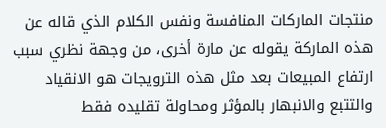منتجات الماركات المنافسة ونفس الكلام الذي قاله عن هذه الماركة يقوله عن مارة أخرى، من وجهة نظري سبب ارتفاع المبيعات بعد مثل هذه الترويجات هو الانقياد والتتبع والانبهار بالمؤثر ومحاولة تقليده فقط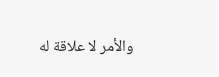والأمر لا علاقة له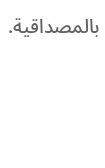بالمصداقية.